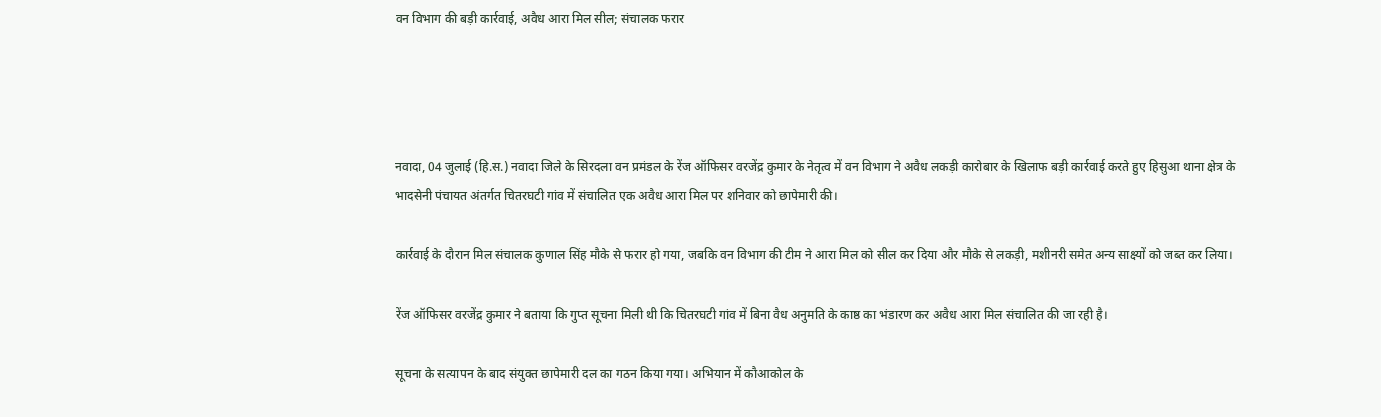वन विभाग की बड़ी कार्रवाई, अवैध आरा मिल सील; संचालक फरार




नवादा, 04 जुलाई (हि.स.) नवादा जिले के सिरदला वन प्रमंडल के रेंज ऑफिसर वरजेंद्र कुमार के नेतृत्व में वन विभाग ने अवैध लकड़ी कारोबार के खिलाफ बड़ी कार्रवाई करते हुए हिसुआ थाना क्षेत्र के भादसेनी पंचायत अंतर्गत चितरघटी गांव में संचालित एक अवैध आरा मिल पर शनिवार को छापेमारी की।

कार्रवाई के दौरान मिल संचालक कुणाल सिंह मौके से फरार हो गया, जबकि वन विभाग की टीम ने आरा मिल को सील कर दिया और मौके से लकड़ी, मशीनरी समेत अन्य साक्ष्यों को जब्त कर लिया।

रेंज ऑफिसर वरजेंद्र कुमार ने बताया कि गुप्त सूचना मिली थी कि चितरघटी गांव में बिना वैध अनुमति के काष्ठ का भंडारण कर अवैध आरा मिल संचालित की जा रही है।

सूचना के सत्यापन के बाद संयुक्त छापेमारी दल का गठन किया गया। अभियान में कौआकोल के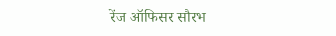रेंज ऑफिसर सौरभ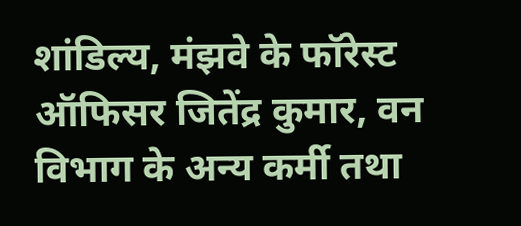शांडिल्य, मंझवे के फॉरेस्ट ऑफिसर जितेंद्र कुमार, वन विभाग के अन्य कर्मी तथा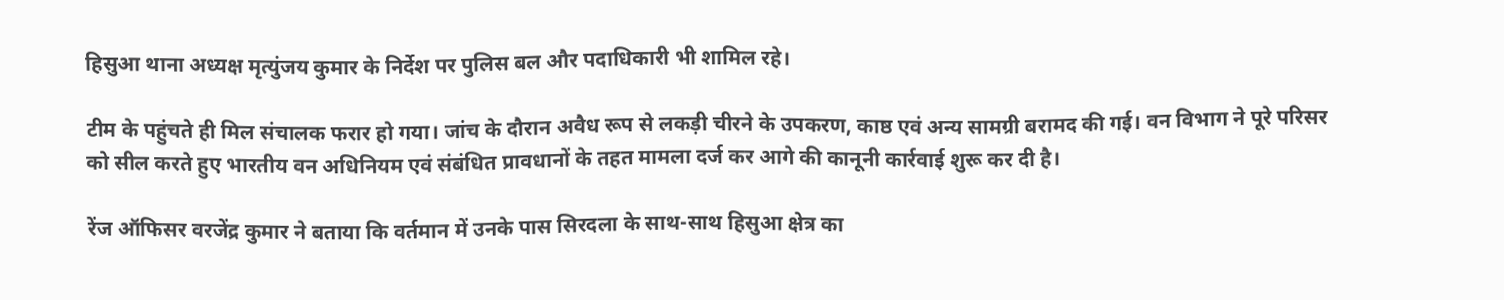हिसुआ थाना अध्यक्ष मृत्युंजय कुमार के निर्देश पर पुलिस बल और पदाधिकारी भी शामिल रहे।

टीम के पहुंचते ही मिल संचालक फरार हो गया। जांच के दौरान अवैध रूप से लकड़ी चीरने के उपकरण, काष्ठ एवं अन्य सामग्री बरामद की गई। वन विभाग ने पूरे परिसर को सील करते हुए भारतीय वन अधिनियम एवं संबंधित प्रावधानों के तहत मामला दर्ज कर आगे की कानूनी कार्रवाई शुरू कर दी है।

रेंज ऑफिसर वरजेंद्र कुमार ने बताया कि वर्तमान में उनके पास सिरदला के साथ-साथ हिसुआ क्षेत्र का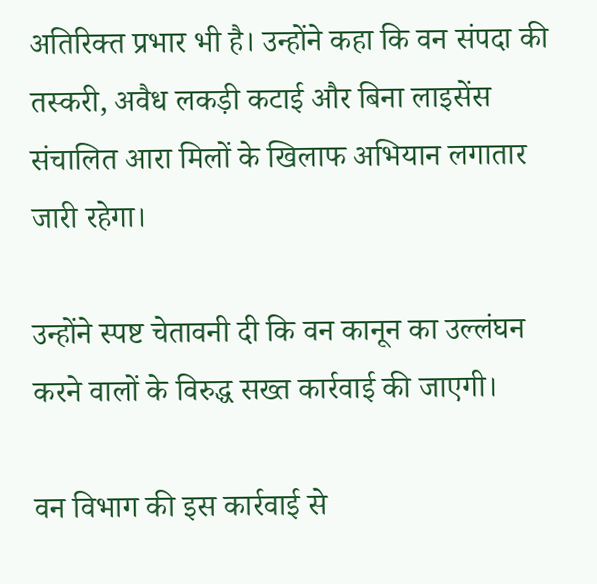अतिरिक्त प्रभार भी है। उन्होंने कहा कि वन संपदा की तस्करी, अवैध लकड़ी कटाई और बिना लाइसेंस संचालित आरा मिलों के खिलाफ अभियान लगातार जारी रहेगा।

उन्होंने स्पष्ट चेतावनी दी कि वन कानून का उल्लंघन करने वालों के विरुद्ध सख्त कार्रवाई की जाएगी।

वन विभाग की इस कार्रवाई से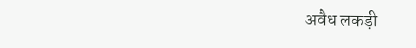अवैध लकड़ी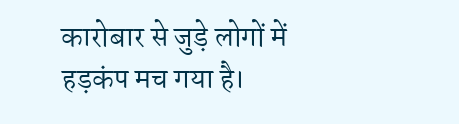कारोबार से जुड़े लोगों में हड़कंप मच गया है।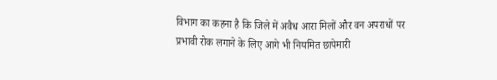विभाग का कहना है कि जिले में अवैध आरा मिलों और वन अपराधों पर प्रभावी रोक लगाने के लिए आगे भी नियमित छापेमारी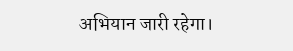अभियान जारी रहेगा।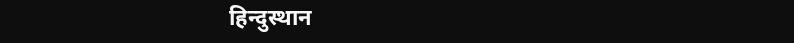हिन्दुस्थान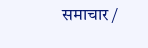समाचार /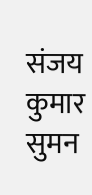संजय कुमार सुमन